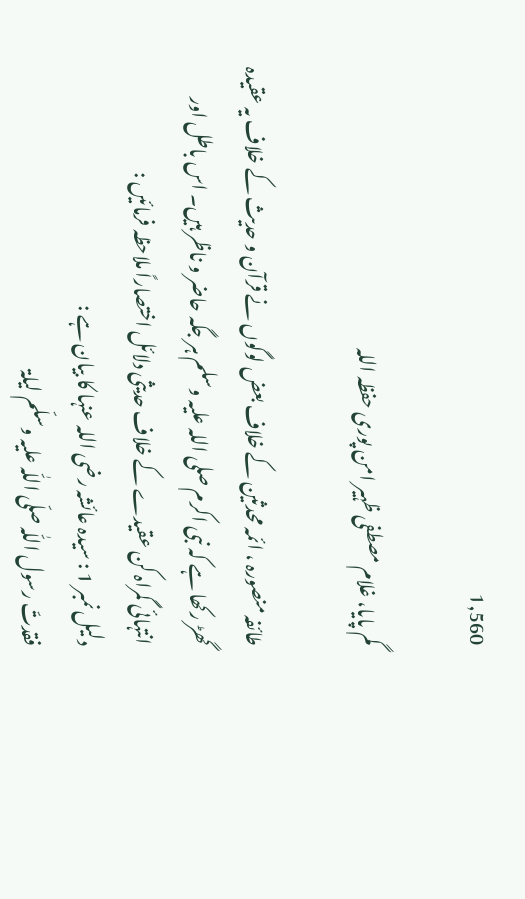1,560

گم پایا، غلام مصطفی ظہیر امن پوری حفظہ اللہ

طائفہ منصورہ ، ائمہ محدثین کے خلاف بعض لوگوں نے قرآن و حدیث کے خلاف یہ عقیدہ گھڑ رکھا ہے کہ نبی اکرم صلی اللہ علیہ وسلم ہر جگہ حاضر و ناظر ہیں۔ اس باطل اور انتہائی گمراہ کن عقیدے کے خلاف حدیثی دلائل اختصاراً ملاحظہ فرمائیں :
دلیل نمبر 1 : سیدہ عائشہ رضی اللہ عنہا کا بیان ہے :
فقدتّ رسول اللّٰہ صلّی اللّٰہ علیہ وسلّم لیلۃ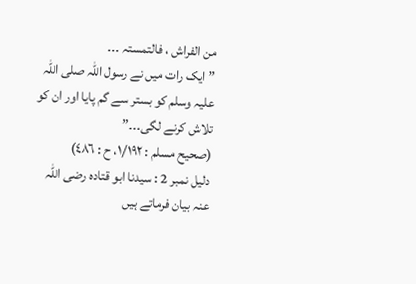من الفراش ، فالتمستہ ۔۔۔
”ایک رات میں نے رسول اللہ صلی اللہ علیہ وسلم کو بستر سے گم پایا اور ان کو تلاش کرنے لگی۔۔۔”
(صحیح مسلم : ١/١٩٢، ح : ٤٨٦)
دلیل نمبر 2 : سیدنا ابو قتادہ رضی اللہ عنہ بیان فرماتے ہیں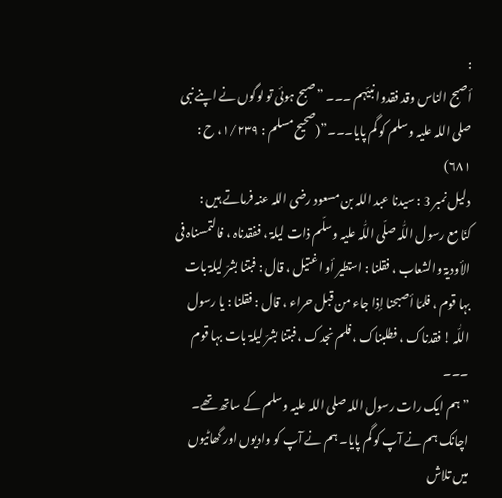:
أصبح الناس وقد فقدوا نبیّہم ۔۔۔ ”صبح ہوئی تو لوگوں نے اپنے نبی صلی اللہ علیہ وسلم کو گم پایا۔۔۔”(صحیح مسلم : ١/٢٣٩، ح : ٦٨١)
دلیل نمبر 3 : سیدنا عبد اللہ بن مسعود رضی اللہ عنہ فرماتے ہیں :
کنّا مع رسول اللّٰہ صلّی اللّٰہ علیہ وسلّم ذات لیلۃ ، ففقدناہ ، فالتمسناہ فی الأودیۃ والشعاب ، فقلنا : استطیر أو اغتیل ، قال : فبتنا بشرّ لیلۃ بات بہا قوم ، فلمّا أصبحنا إذا جاء من قبل حراء ، قال : فقلنا : یا رسول اللّٰہ ! فقدناک ، فطلبناک ، فلم نجدک ، فبتنا بشرّ لیلۃ بات بہا قوم ۔۔۔
”ہم ایک رات رسول اللہ صلی اللہ علیہ وسلم کے ساتھ تھے۔ اچانک ہم نے آپ کو گم پایا۔ ہم نے آپ کو وادیوں اور گھاٹیوں میں تلاش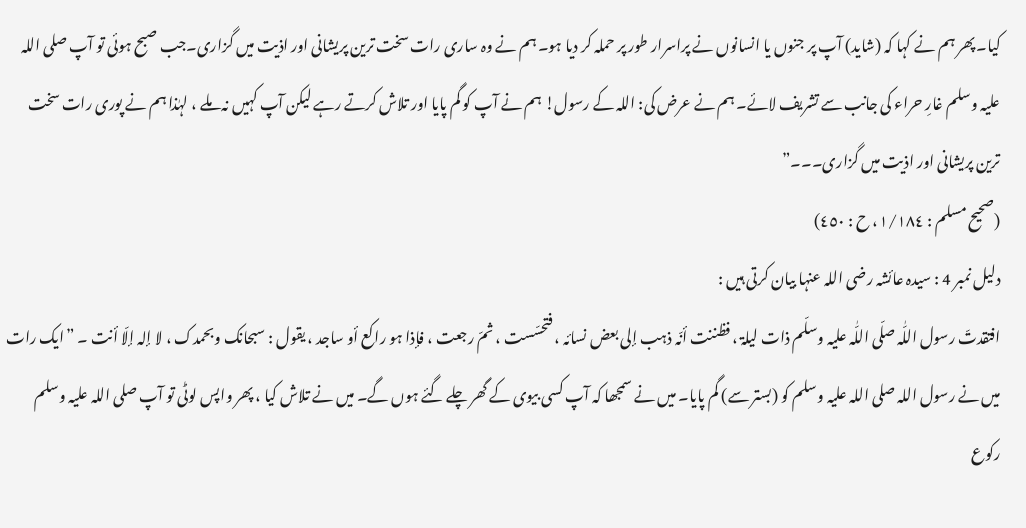کیا۔ پھر ہم نے کہا کہ (شاید) آپ پر جنوں یا انسانوں نے پراسرار طور پر حملہ کر دیا ہو۔ ہم نے وہ ساری رات سخت ترین پریشانی اور اذیت میں گزاری۔جب صبح ہوئی تو آپ صلی اللہ علیہ وسلم غارِ حراء کی جانب سے تشریف لائے۔ ہم نے عرض کی: اللہ کے رسول! ہم نے آپ کو گم پایا اور تلاش کرتے رہے لیکن آپ کہیں نہ ملے ، لہٰذا ہم نے پوری رات سخت ترین پریشانی اور اذیت میں گزاری۔۔۔”
(صحیح مسلم : ١/١٨٤، ح : ٤٥٠)
دلیل نمبر 4 : سیدہ عائشہ رضی اللہ عنہا بیان کرتی ہیں :
افتقدتّ رسول اللّٰہ صلّی اللّٰہ علیہ وسلّم ذات لیلۃ ، فظننت أنّہ ذہب إلی بعض نسائہ ، فتحسّست ، ثمّ رجعت ، فإذا ہو راکع أو ساجد ، یقول : سبحانک وبحمدک ، لا إلہ إلّا أنت ۔ ”ایک رات میں نے رسول اللہ صلی اللہ علیہ وسلم کو (بستر سے) گم پایا۔ میں نے سمجھا کہ آپ کسی بیوی کے گھر چلے گئے ہوں گے۔ میں نے تلاش کیا ، پھر واپس لوٹی تو آپ صلی اللہ علیہ وسلم رکوع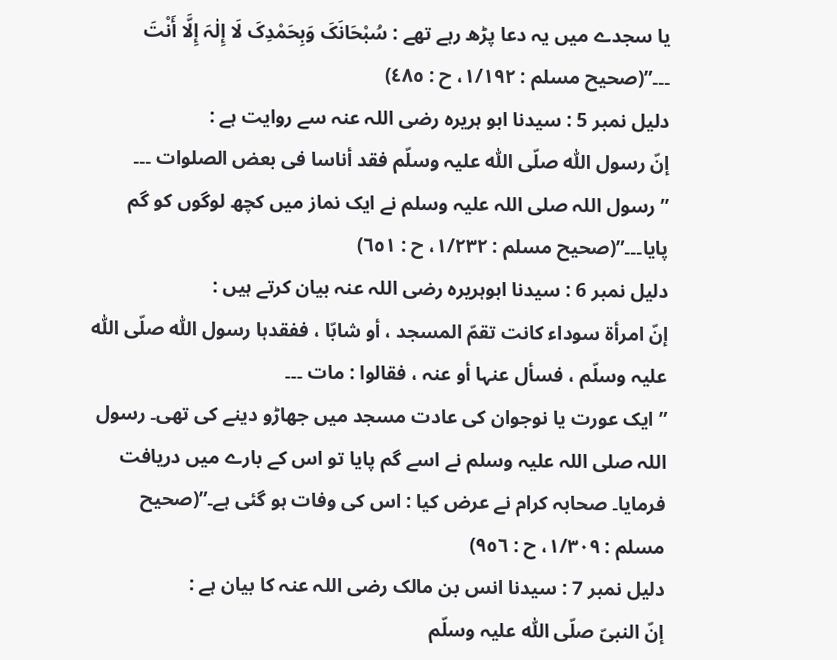یا سجدے میں یہ دعا پڑھ رہے تھے : سُبْحَانَکَ وَبِحَمْدِکَ لَا إِلٰہَ إِلَّا أَنْتَ ۔۔۔”(صحیح مسلم : ١/١٩٢، ح : ٤٨٥)
دلیل نمبر 5 : سیدنا ابو ہریرہ رضی اللہ عنہ سے روایت ہے :
إنّ رسول اللّٰہ صلّی اللّٰہ علیہ وسلّم فقد أناسا فی بعض الصلوات ۔۔۔
”رسول اللہ صلی اللہ علیہ وسلم نے ایک نماز میں کچھ لوگوں کو گم پایا۔۔۔”(صحیح مسلم : ١/٢٣٢، ح : ٦٥١)
دلیل نمبر 6 : سیدنا ابوہریرہ رضی اللہ عنہ بیان کرتے ہیں :
إنّ امرأۃ سوداء کانت تقمّ المسجد ، أو شابّا ، ففقدہا رسول اللّٰہ صلّی اللّٰہ علیہ وسلّم ، فسأل عنہا أو عنہ ، فقالوا : مات ۔۔۔
”ایک عورت یا نوجوان کی عادت مسجد میں جھاڑو دینے کی تھی۔ رسول اللہ صلی اللہ علیہ وسلم نے اسے گم پایا تو اس کے بارے میں دریافت فرمایا۔ صحابہ کرام نے عرض کیا : اس کی وفات ہو گئی ہے۔”(صحیح مسلم : ١/٣٠٩، ح : ٩٥٦)
دلیل نمبر 7 : سیدنا انس بن مالک رضی اللہ عنہ کا بیان ہے :
إنّ النبیّ صلّی اللّٰہ علیہ وسلّم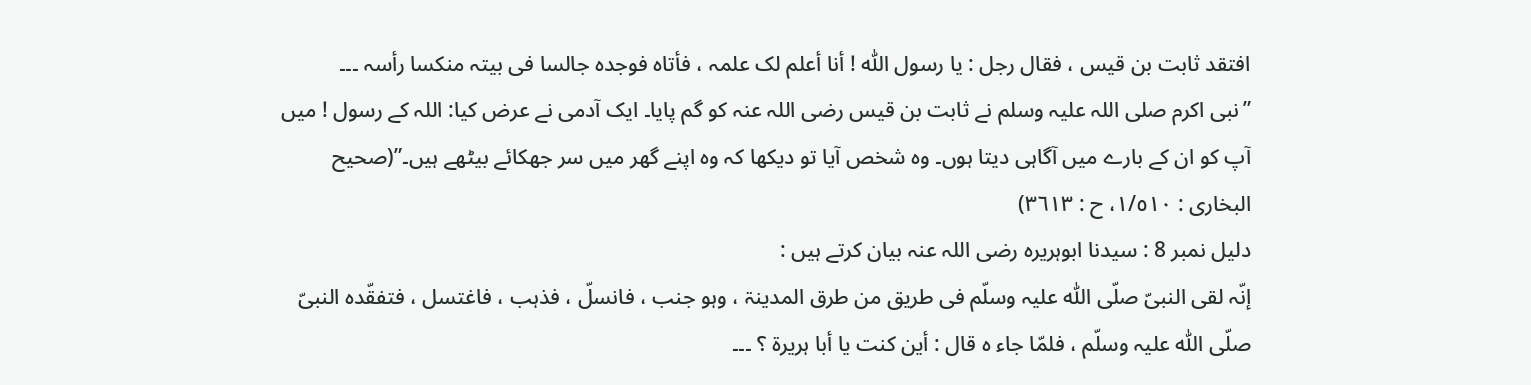افتقد ثابت بن قیس ، فقال رجل : یا رسول اللّٰہ ! أنا أعلم لک علمہ ، فأتاہ فوجدہ جالسا فی بیتہ منکسا رأسہ ۔۔۔
”نبی اکرم صلی اللہ علیہ وسلم نے ثابت بن قیس رضی اللہ عنہ کو گم پایا۔ ایک آدمی نے عرض کیا: اللہ کے رسول ! میں آپ کو ان کے بارے میں آگاہی دیتا ہوں۔ وہ شخص آیا تو دیکھا کہ وہ اپنے گھر میں سر جھکائے بیٹھے ہیں۔”(صحیح البخاری : ١/٥١٠، ح : ٣٦١٣)
دلیل نمبر 8 : سیدنا ابوہریرہ رضی اللہ عنہ بیان کرتے ہیں :
إنّہ لقی النبیّ صلّی اللّٰہ علیہ وسلّم فی طریق من طرق المدینۃ ، وہو جنب ، فانسلّ ، فذہب ، فاغتسل ، فتفقّدہ النبیّ صلّی اللّٰہ علیہ وسلّم ، فلمّا جاء ہ قال : أین کنت یا أبا ہریرۃ ؟ ۔۔۔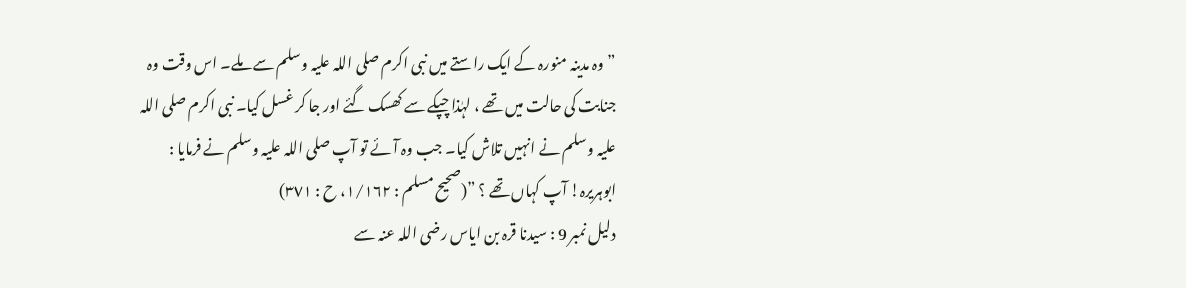”وہ مدینہ منورہ کے ایک راستے میں نبی اکرم صلی اللہ علیہ وسلم سے ملے۔ اس وقت وہ جنابت کی حالت میں تھے ، لہٰذا چپکے سے کھسک گئے اور جا کر غسل کیا۔ نبی اکرم صلی اللہ علیہ وسلم نے انہیں تلاش کیا۔ جب وہ آئے تو آپ صلی اللہ علیہ وسلم نے فرمایا : ابوہریرہ! آپ کہاں تھے ؟ ”(صحیح مسلم : ١/١٦٢، ح : ٣٧١)
دلیل نمبر 9 : سیدنا قرہ بن ایاس رضی اللہ عنہ سے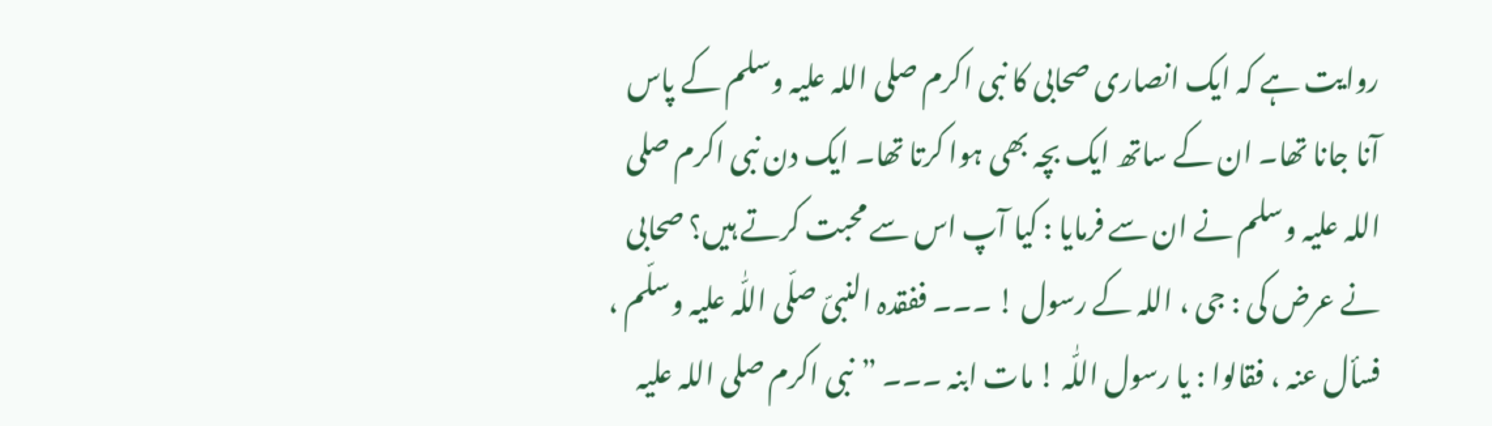روایت ہے کہ ایک انصاری صحابی کا نبی اکرم صلی اللہ علیہ وسلم کے پاس آنا جانا تھا۔ ان کے ساتھ ایک بچہ بھی ہوا کرتا تھا۔ ایک دن نبی اکرم صلی اللہ علیہ وسلم نے ان سے فرمایا : کیا آپ اس سے محبت کرتے ہیں؟ صحابی نے عرض کی : جی ، اللہ کے رسول ! ۔۔۔ ففقدہ النبیّ صلّی اللّٰہ علیہ وسلّم ، فسأل عنہ ، فقالوا : یا رسول اللّٰہ ! مات ابنہ ۔۔۔ ”نبی اکرم صلی اللہ علیہ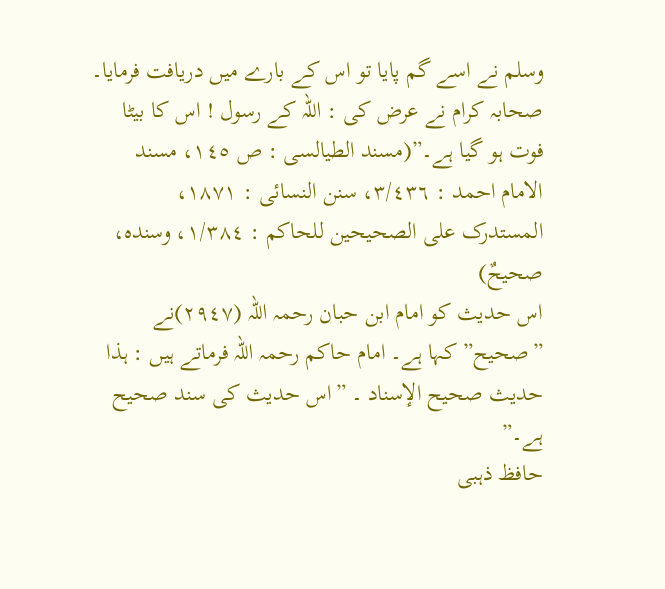وسلم نے اسے گم پایا تو اس کے بارے میں دریافت فرمایا۔ صحابہ کرام نے عرض کی : اللہ کے رسول ! اس کا بیٹا فوت ہو گیا ہے۔”(مسند الطیالسی : ص ١٤٥، مسند الامام احمد : ٣/٤٣٦، سنن النسائی : ١٨٧١، المستدرک علی الصحیحین للحاکم : ١/٣٨٤، وسندہ، صحیحٌ)
اس حدیث کو امام ابن حبان رحمہ اللہ (٢٩٤٧)نے ”صحیح” کہا ہے۔ امام حاکم رحمہ اللہ فرماتے ہیں : ہذا حدیث صحیح الإسناد ۔ ”اس حدیث کی سند صحیح ہے۔”
حافظ ذہبی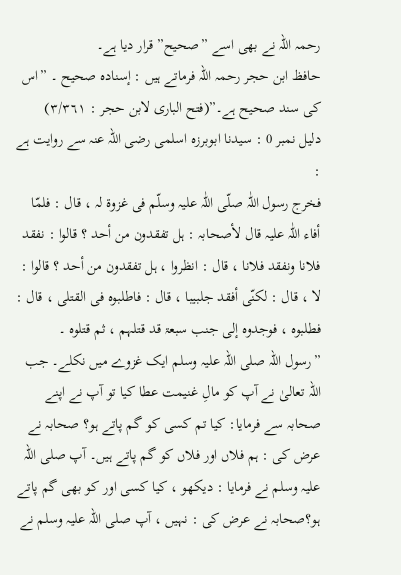رحمہ اللہ نے بھی اسے ”صحیح” قرار دیا ہے۔
حافظ ابن حجر رحمہ اللہ فرماتے ہیں : إسنادہ صحیح ۔ ”اس کی سند صحیح ہے۔”(فتح الباری لابن حجر : ٣/٣٦١)
دلیل نمبر 0 : سیدنا ابوبرزہ اسلمی رضی اللہ عنہ سے روایت ہے :
فخرج رسول اللّٰہ صلّی اللّٰہ علیہ وسلّم فی غزوۃ لہ ، قال : فلمّا أفاء اللّٰہ علیہ قال لأصحابہ : ہل تفقدون من أحد ؟ قالوا : نفقد فلانا ونفقد فلانا ، قال : انظروا ، ہل تفقدون من أحد ؟ قالوا : لا ، قال : لکنّی أفقد جلبیبا ، قال : فاطلبوہ فی القتلی ، قال : فطلبوہ ، فوجدوہ إلی جنب سبعۃ قد قتلہم ، ثم قتلوہ ۔
”رسول اللہ صلی اللہ علیہ وسلم ایک غزوے میں نکلے۔ جب اللہ تعالیٰ نے آپ کو مالِ غنیمت عطا کیا تو آپ نے اپنے صحابہ سے فرمایا: کیا تم کسی کو گم پاتے ہو؟ صحابہ نے عرض کی : ہم فلاں اور فلاں کو گم پاتے ہیں۔ آپ صلی اللہ علیہ وسلم نے فرمایا : دیکھو ، کیا کسی اور کو بھی گم پاتے ہو؟صحابہ نے عرض کی : نہیں ، آپ صلی اللہ علیہ وسلم نے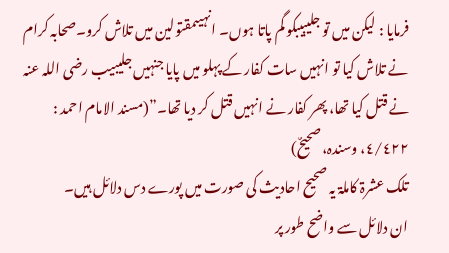فرمایا : لیکن میں تو جلیبیبکو گم پاتا ہوں۔ انہیںمقتولین میں تلاش کرو۔صحابہ کرام نے تلاش کیا تو انہیں سات کفار کے پہلو میں پایا جنہیں جلیبیب رضی اللہ عنہ نے قتل کیا تھا، پھر کفار نے انہیں قتل کر دیا تھا۔”(مسند الامام احمد : ٤/٤٢٢، وسندہ، صحیحٌ)
تلک عشرۃ کاملۃ یہ صحیح احادیث کی صورت میں پورے دس دلائل ہیں۔
ان دلائل سے واضح طور پر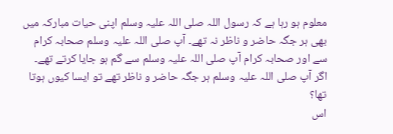معلوم ہو رہا ہے کہ رسول اللہ صلی اللہ علیہ وسلم اپنی حیات مبارکہ میں بھی ہر جگہ حاضر و ناظر نہ تھے۔ آپ صلی اللہ علیہ وسلم صحابہ کرام سے اور صحابہ کرام آپ صلی اللہ علیہ وسلم سے گم ہو جایا کرتے تھے۔ اگر آپ صلی اللہ علیہ وسلم ہر جگہ حاضر و ناظر تھے تو ایسا کیوں ہوتا تھا؟
اس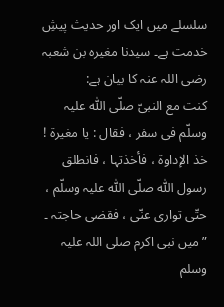سلسلے میں ایک اور حدیث پیشِ خدمت ہے۔ سیدنا مغیرہ بن شعبہ رضی اللہ عنہ کا بیان ہے:
کنت مع النبیّ صلّی اللّٰہ علیہ وسلّم فی سفر ، فقال : یا مغیرۃ ! خذ الإداوۃ ، فأخذتہا ، فانطلق رسول اللّٰہ صلّی اللّٰہ علیہ وسلّم ، حتّی تواری عنّی ، فقضی حاجتہ ۔ ”میں نبی اکرم صلی اللہ علیہ وسلم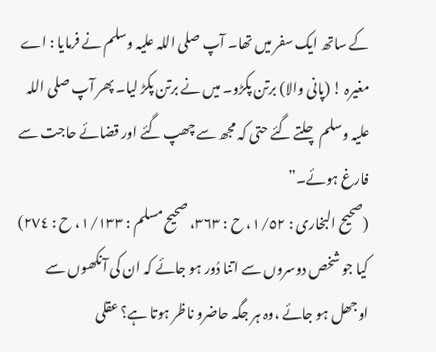کے ساتھ ایک سفر میں تھا۔ آپ صلی اللہ علیہ وسلم نے فرمایا : اے مغیرہ ! (پانی والا) برتن پکڑو۔ میں نے برتن پکڑ لیا۔ پھر آپ صلی اللہ علیہ وسلم چلتے گئے حتی کہ مجھ سے چھپ گئے اور قضائے حاجت سے فارغ ہوئے۔”
(صحیح البخاری : ١/٥٢، ح : ٣٦٣، صحیح مسلم : ١/١٣٣، ح : ٢٧٤)
کیا جو شخص دوسروں سے اتنا دُور ہو جائے کہ ان کی آنکھوں سے اوجھل ہو جائے ،وہ ہر جگہ حاضرو ناظر ہوتا ہے؟ عقلی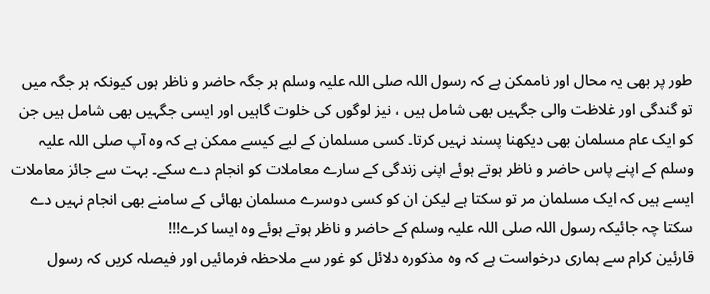طور پر بھی یہ محال اور ناممکن ہے کہ رسول اللہ صلی اللہ علیہ وسلم ہر جگہ حاضر و ناظر ہوں کیونکہ ہر جگہ میں تو گندگی اور غلاظت والی جگہیں بھی شامل ہیں ، نیز لوگوں کی خلوت گاہیں اور ایسی جگہیں بھی شامل ہیں جن کو ایک عام مسلمان بھی دیکھنا پسند نہیں کرتا۔ کسی مسلمان کے لیے کیسے ممکن ہے کہ وہ آپ صلی اللہ علیہ وسلم کے اپنے پاس حاضر و ناظر ہوتے ہوئے اپنی زندگی کے سارے معاملات کو انجام دے سکے۔ بہت سے جائز معاملات ایسے ہیں کہ ایک مسلمان مر تو سکتا ہے لیکن ان کو کسی دوسرے مسلمان بھائی کے سامنے بھی انجام نہیں دے سکتا چہ جائیکہ رسول اللہ صلی اللہ علیہ وسلم کے حاضر و ناظر ہوتے ہوئے وہ ایسا کرے!!!
قارئین کرام سے ہماری درخواست ہے کہ وہ مذکورہ دلائل کو غور سے ملاحظہ فرمائیں اور فیصلہ کریں کہ رسول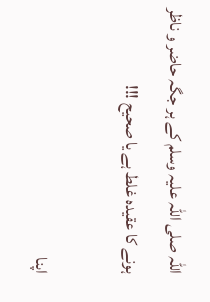اللہ صلی اللہ علیہ وسلم کے ہر جگہ حاضر و ناظر ہونے کا عقیدہ غلط ہے یا صحیح !!!

اپنا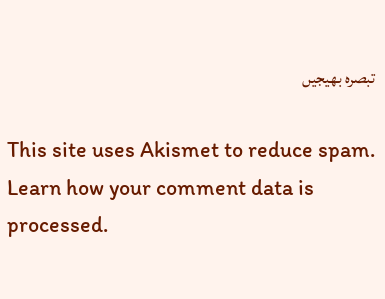تبصرہ بھیجیں

This site uses Akismet to reduce spam. Learn how your comment data is processed.